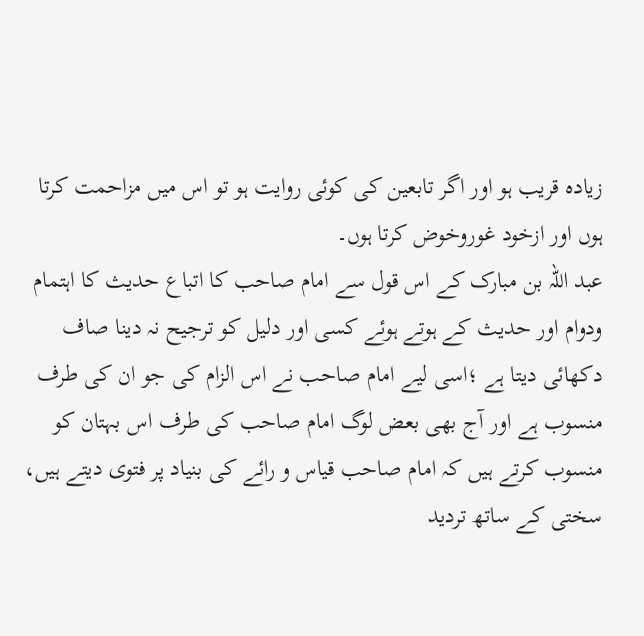زیادہ قریب ہو اور اگر تابعین کی کوئی روایت ہو تو اس میں مزاحمت کرتا ہوں اور ازخود غوروخوض کرتا ہوں۔
عبد اللہ بن مبارک کے اس قول سے امام صاحب کا اتباع حدیث کا اہتمام ودوام اور حدیث کے ہوتے ہوئے کسی اور دلیل کو ترجیح نہ دینا صاف دکھائی دیتا ہے ؛اسی لیے امام صاحب نے اس الزام کی جو ان کی طرف منسوب ہے اور آج بھی بعض لوگ امام صاحب کی طرف اس بہتان کو منسوب کرتے ہیں کہ امام صاحب قیاس و رائے کی بنیاد پر فتوی دیتے ہیں، سختی کے ساتھ تردید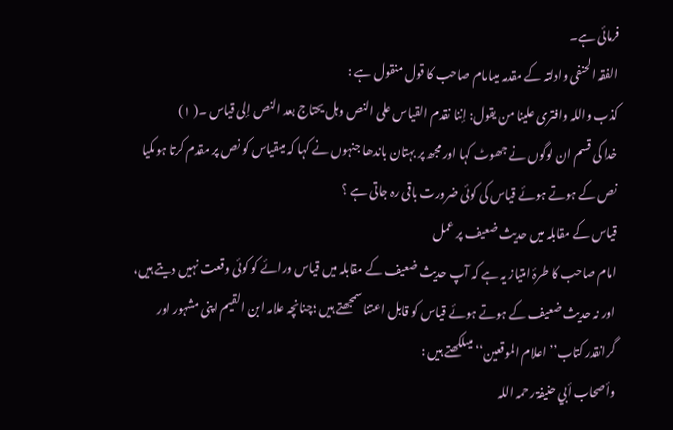فرمائی ہے۔
الفقہ الحنفی وادلتہ کے مقدمہ میںامام صاحب کا قول منقول ہے :
کذب واللہ وافتری علینا من یقول: إننا نقدم القیاس علی النص وہل یحتاج بعد النص إلی قیاس ۔( ۱)
خدا کی قسم ان لوگوں نے جھوٹ کہا اور مجھ پر بہتان باندھا جنہوں نے کہا کہ میںقیاس کو نص پر مقدم کرتا ہوںکیا نص کے ہوتے ہوئے قیاس کی کوئی ضرورت باقی رہ جاتی ہے ؟
قیاس کے مقابلہ میں حدیث ضعیف پر عمل
امام صاحب کا طرۂ امتیاز یہ ہے کہ آپ حدیث ضعیف کے مقابلہ میں قیاس ورائے کو کوئی وقعت نہیں دیتے ہیں، اور نہ حدیث ضعیف کے ہوتے ہوئے قیاس کو قابل اعتنا سمجھتے ہیں ؛چنانچہ علامہ ابن القیم اپنی مشہور اور گرانقدر کتاب’’ اعلام الموقعین‘‘ میںلکھتے ہیں :
وأصحاب أبي حنیفۃ رحمہ اللہ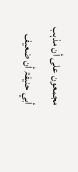مجمعون علی أن مذہب أبي حنیفۃ أن ضعیف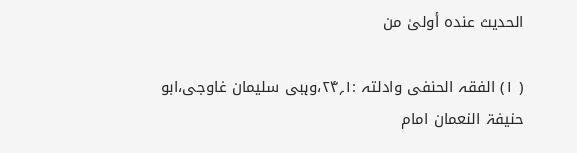الحدیث عندہ أولیٰ من

( ۱) الفقہ الحنفی وادلتہ :۱؍۲۴،وہبی سلیمان غاوجی،ابو حنیفۃ النعمان امام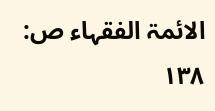الائمۃ الفقہاء ص: ۱۳۸